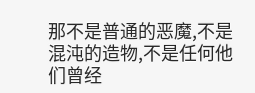那不是普通的恶魔,不是混沌的造物,不是任何他们曾经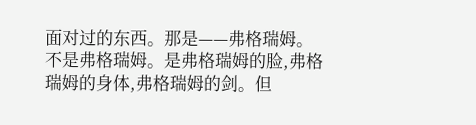面对过的东西。那是——弗格瑞姆。
不是弗格瑞姆。是弗格瑞姆的脸,弗格瑞姆的身体,弗格瑞姆的剑。但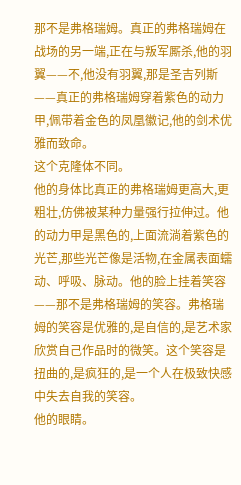那不是弗格瑞姆。真正的弗格瑞姆在战场的另一端,正在与叛军厮杀,他的羽翼——不,他没有羽翼,那是圣吉列斯——真正的弗格瑞姆穿着紫色的动力甲,佩带着金色的凤凰徽记,他的剑术优雅而致命。
这个克隆体不同。
他的身体比真正的弗格瑞姆更高大,更粗壮,仿佛被某种力量强行拉伸过。他的动力甲是黑色的,上面流淌着紫色的光芒,那些光芒像是活物,在金属表面蠕动、呼吸、脉动。他的脸上挂着笑容——那不是弗格瑞姆的笑容。弗格瑞姆的笑容是优雅的,是自信的,是艺术家欣赏自己作品时的微笑。这个笑容是扭曲的,是疯狂的,是一个人在极致快感中失去自我的笑容。
他的眼睛。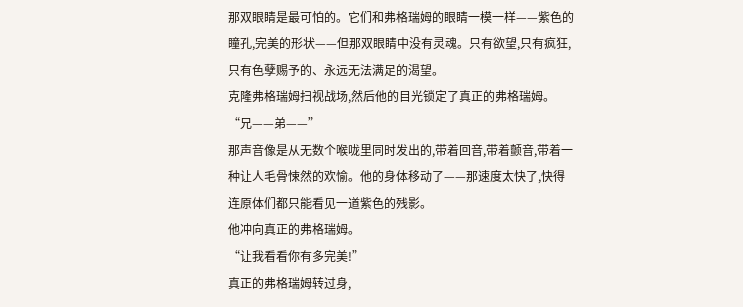那双眼睛是最可怕的。它们和弗格瑞姆的眼睛一模一样——紫色的瞳孔,完美的形状——但那双眼睛中没有灵魂。只有欲望,只有疯狂,只有色孽赐予的、永远无法满足的渴望。
克隆弗格瑞姆扫视战场,然后他的目光锁定了真正的弗格瑞姆。
“兄——弟——”
那声音像是从无数个喉咙里同时发出的,带着回音,带着颤音,带着一种让人毛骨悚然的欢愉。他的身体移动了——那速度太快了,快得连原体们都只能看见一道紫色的残影。
他冲向真正的弗格瑞姆。
“让我看看你有多完美!”
真正的弗格瑞姆转过身,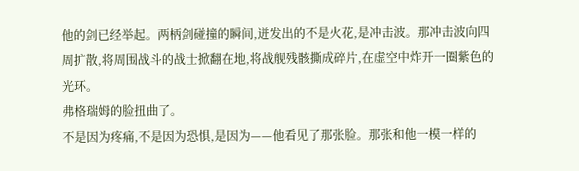他的剑已经举起。两柄剑碰撞的瞬间,迸发出的不是火花,是冲击波。那冲击波向四周扩散,将周围战斗的战士掀翻在地,将战舰残骸撕成碎片,在虚空中炸开一圈紫色的光环。
弗格瑞姆的脸扭曲了。
不是因为疼痛,不是因为恐惧,是因为——他看见了那张脸。那张和他一模一样的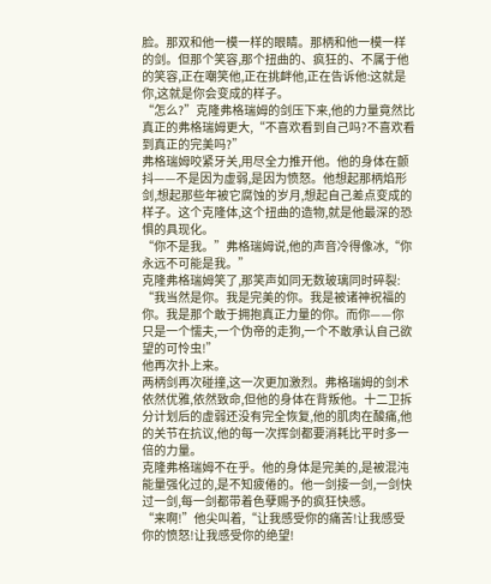脸。那双和他一模一样的眼睛。那柄和他一模一样的剑。但那个笑容,那个扭曲的、疯狂的、不属于他的笑容,正在嘲笑他,正在挑衅他,正在告诉他:这就是你,这就是你会变成的样子。
“怎么?”克隆弗格瑞姆的剑压下来,他的力量竟然比真正的弗格瑞姆更大,“不喜欢看到自己吗?不喜欢看到真正的完美吗?”
弗格瑞姆咬紧牙关,用尽全力推开他。他的身体在颤抖——不是因为虚弱,是因为愤怒。他想起那柄焰形剑,想起那些年被它腐蚀的岁月,想起自己差点变成的样子。这个克隆体,这个扭曲的造物,就是他最深的恐惧的具现化。
“你不是我。”弗格瑞姆说,他的声音冷得像冰,“你永远不可能是我。”
克隆弗格瑞姆笑了,那笑声如同无数玻璃同时碎裂:
“我当然是你。我是完美的你。我是被诸神祝福的你。我是那个敢于拥抱真正力量的你。而你——你只是一个懦夫,一个伪帝的走狗,一个不敢承认自己欲望的可怜虫!”
他再次扑上来。
两柄剑再次碰撞,这一次更加激烈。弗格瑞姆的剑术依然优雅,依然致命,但他的身体在背叛他。十二卫拆分计划后的虚弱还没有完全恢复,他的肌肉在酸痛,他的关节在抗议,他的每一次挥剑都要消耗比平时多一倍的力量。
克隆弗格瑞姆不在乎。他的身体是完美的,是被混沌能量强化过的,是不知疲倦的。他一剑接一剑,一剑快过一剑,每一剑都带着色孽赐予的疯狂快感。
“来啊!”他尖叫着,“让我感受你的痛苦!让我感受你的愤怒!让我感受你的绝望!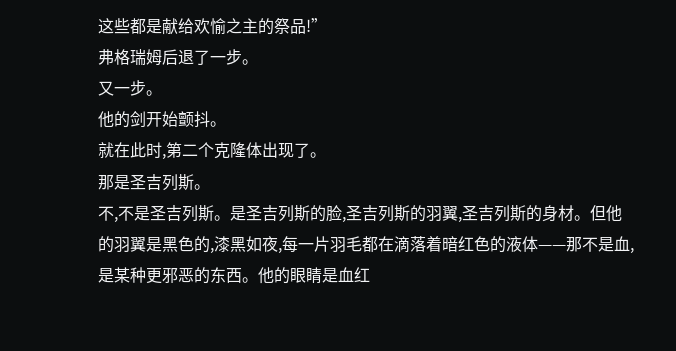这些都是献给欢愉之主的祭品!”
弗格瑞姆后退了一步。
又一步。
他的剑开始颤抖。
就在此时,第二个克隆体出现了。
那是圣吉列斯。
不,不是圣吉列斯。是圣吉列斯的脸,圣吉列斯的羽翼,圣吉列斯的身材。但他的羽翼是黑色的,漆黑如夜,每一片羽毛都在滴落着暗红色的液体——那不是血,是某种更邪恶的东西。他的眼睛是血红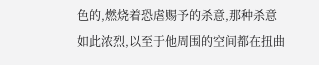色的,燃烧着恐虐赐予的杀意,那种杀意如此浓烈,以至于他周围的空间都在扭曲